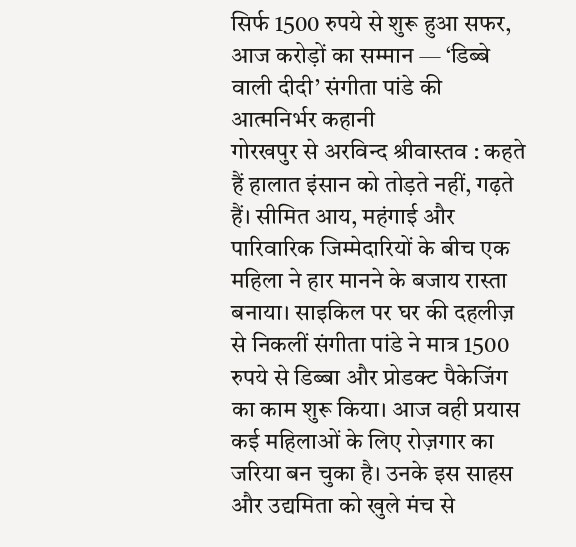सिर्फ 1500 रुपये से शुरू हुआ सफर, आज करोड़ों का सम्मान — ‘डिब्बे वाली दीदी’ संगीता पांडे की आत्मनिर्भर कहानी
गोरखपुर से अरविन्द श्रीवास्तव : कहते हैं हालात इंसान को तोड़ते नहीं, गढ़ते हैं। सीमित आय, महंगाई और पारिवारिक जिम्मेदारियों के बीच एक महिला ने हार मानने के बजाय रास्ता बनाया। साइकिल पर घर की दहलीज़ से निकलीं संगीता पांडे ने मात्र 1500 रुपये से डिब्बा और प्रोडक्ट पैकेजिंग का काम शुरू किया। आज वही प्रयास कई महिलाओं के लिए रोज़गार का जरिया बन चुका है। उनके इस साहस और उद्यमिता को खुले मंच से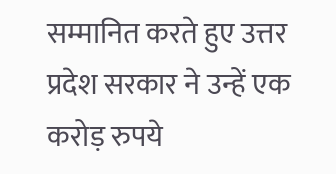सम्मानित करते हुए उत्तर प्रदेश सरकार ने उन्हें एक करोड़ रुपये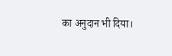का अनुदान भी दिया।